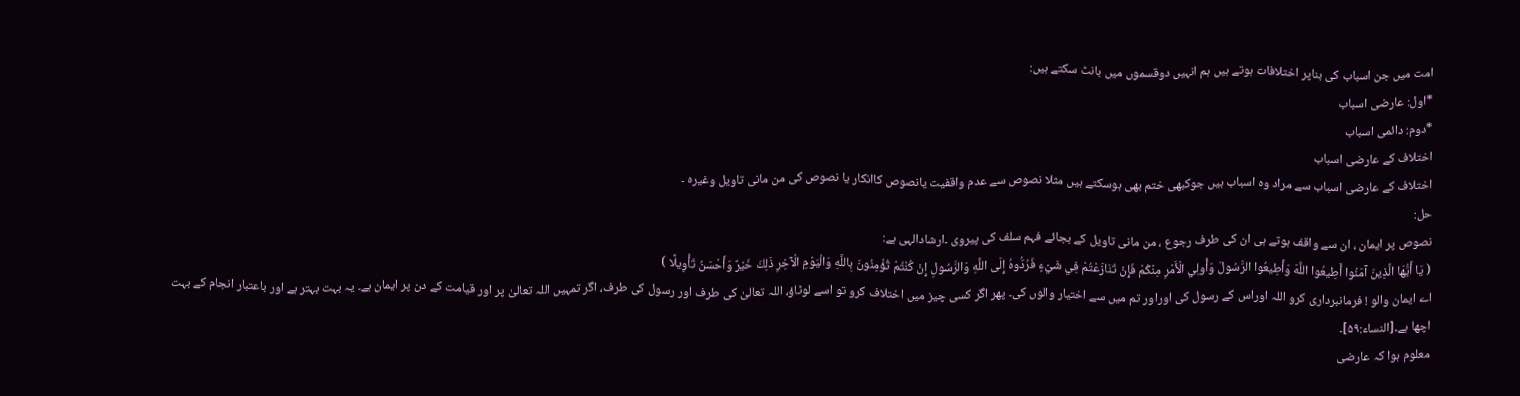امت میں جن اسباب کی بناپر اختلافات ہوتے ہیں ہم انہیں دوقسموں میں بانٹ سکتے ہیں:
*اول: عارضی اسباب
*دوم: دائمی اسباب
اختلاف کے عارضی اسباب
اختلاف کے عارضی اسباب سے مراد وہ اسباب ہیں جوکبھی ختم بھی ہوسکتے ہیں مثلا نصوص سے عدم واقفیت یانصوص کاانکار یا نصوص کی من مانی تاویل وغیرہ ۔
حل:
نصوص پر ایمان ، ان سے واقف ہوتے ہی ان کی طرف رجوع ، من مانی تاویل کے بجائے فہم سلف کی پیروی ۔ارشادالہی ہے:
( يَا أَيُّهَا الَّذِينَ آمَنُوا أَطِيعُوا اللَّهَ وَأَطِيعُوا الرَّسُولَ وَأُولِي الْأَمْرِ مِنْكُمْ فَإِنْ تَنَازَعْتُمْ فِي شَيْءٍ فَرُدُّوهُ إِلَى اللَّهِ وَالرَّسُولِ إِنْ كُنْتُمْ تُؤْمِنُونَ بِاللَّهِ وَالْيَوْمِ الْآخِرِ ذَلِكَ خَيْرٌ وَأَحْسَنُ تَأْوِيلًا )
اے ایمان والو ! فرمانبرداری کرو اللہ اوراس کے رسول کی اوراور تم میں سے اختیار والوں کی۔ پھر اگر کسی چیز میں اختلاف کرو تو اسے لوٹاؤ، اللہ تعالیٰ کی طرف اور رسول کی طرف، اگر تمہیں اللہ تعالیٰ پر اور قیامت کے دن پر ایمان ہے۔ یہ بہت بہتر ہے اور باعتبار انجام کے بہت اچھا ہے۔[النساء:۵۹]۔
معلوم ہوا کہ عارضی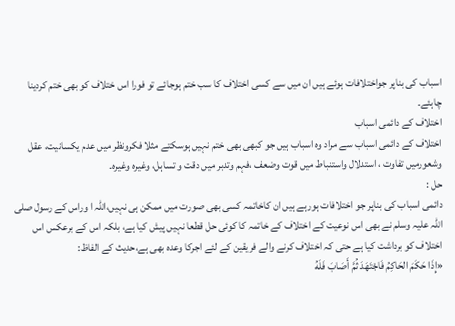اسباب کی بناپر جواختلافات ہوئے ہیں ان میں سے کسی اختلاف کا سب ختم ہوجائے تو فورا اس ختلاف کو بھی ختم کردینا چاہئے۔
اختلاف کے دائمی اسباب
اختلاف کے دائمی اسباب سے مراد وہ اسباب ہیں جو کبھی بھی ختم نہیں ہوسکتے مثلا فکرونظر میں عدم یکسانیت، عقل وشعورمیں تفاوت ، استدلال واستنباط میں قوت وضعف ،فہم وتدبر میں دقت و تساہل، وغیرہ وغیرہ۔
حل :
دائمی اسباب کی بناپر جو اختلافات ہورہے ہیں ان کاخاتمہ کسی بھی صورت میں ممکن ہی نہیں،اللہ ا وراس کے رسول صلی اللہ علیہ وسلم نے بھی اس نوعیت کے اختلاف کے خاتمہ کا کوئی حل قطعا نہیں پیش کیا ہے، بلکہ اس کے برعکس اس اختلاف کو برداشت کیا ہے حتی کہ اختلاف کرنے والے فریقین کے لئے اجرکا وعدہ بھی ہے،حدیث کے الفاظ:
«إِذَا حَكَمَ الحَاكِمُ فَاجْتَهَدَ ثُمَّ أَصَابَ فَلَهُ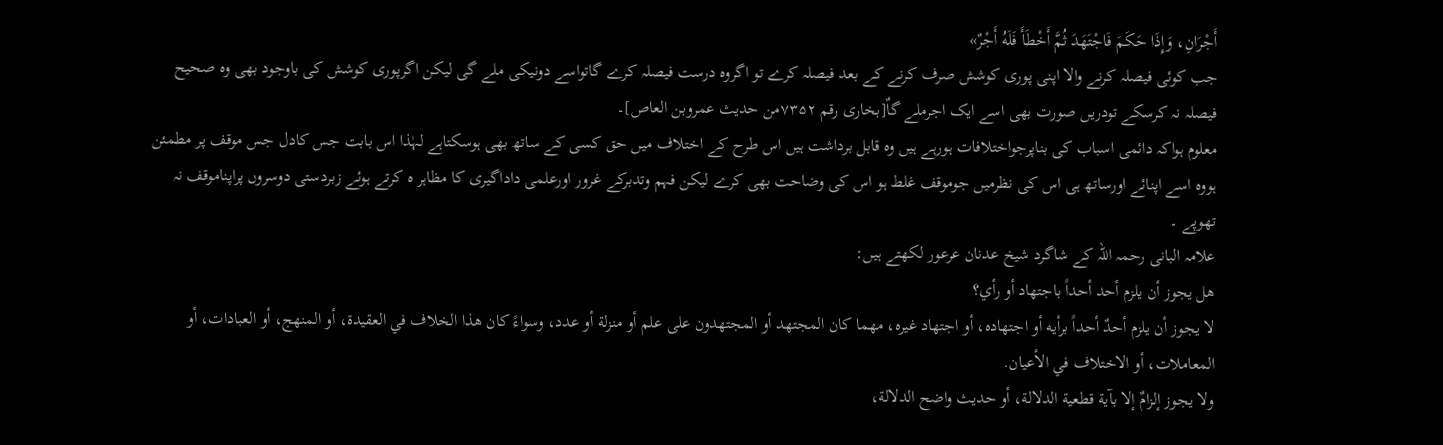أَجْرَانِ، وَإِذَا حَكَمَ فَاجْتَهَدَ ثُمَّ أَخْطَأَ فَلَهُ أَجْرٌ»
جب کوئی فیصلہ کرنے والا اپنی پوری کوشش صرف کرنے کے بعد فیصلہ کرے تو اگروہ درست فیصلہ کرے گاتواسے دونیکی ملے گی لیکن اگرپوری کوشش کی باوجود بھی وہ صحیح فیصلہ نہ کرسکے تودریں صورت بھی اسے ایک اجرملے گاٌ[بخاری رقم ۷۳۵۲من حدیث عمروبن العاص]۔
معلوم ہواکہ دائمی اسباب کی بناپرجواختلافات ہورہے ہیں وہ قابل برداشت ہیں اس طرح کے اختلاف میں حق کسی کے ساتھ بھی ہوسکتاہے لہٰذا اس بابت جس کادل جس موقف پر مطمئن ہووہ اسے اپنائے اورساتھ ہی اس کی نظرمیں جوموقف غلط ہو اس کی وضاحت بھی کرے لیکن فہم وتدبرکے غرور اورعلمی داداگیری کا مظاہر ہ کرتے ہوئے زبردستی دوسروں پراپناموقف نہ تھوپے ۔
علامہ البانی رحمہ اللہ کے شاگرد شیخ عدنان عرعور لکھتے ہیں:
هل يجوز أن يلزم أحد أحداً باجتهاد أو رأي؟
لا يجوز أن يلزم أحدٌ أحداً برأيه أو اجتهاده، أو اجتهاد غيره، مهما كان المجتهد أو المجتهدون على علم أو منزلة أو عدد، وسواءً كان هذا الخلاف في العقيدة، أو المنهج، أو العبادات، أو المعاملات، أو الاختلاف في الأعيان.
ولا يجوز إلزامٌ إلا بآية قطعية الدلالة، أو حديث واضح الدلالة،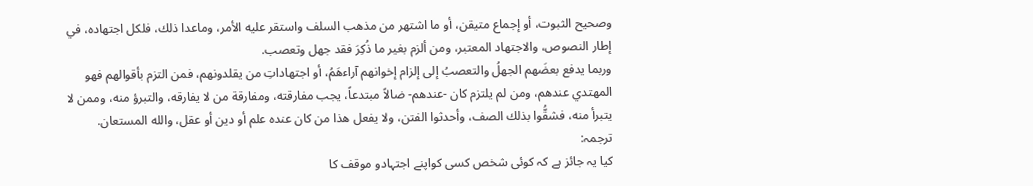وصحيح الثبوت، أو إجماع متيقن، أو ما اشتهر من مذهب السلف واستقر عليه الأمر، وماعدا ذلك، فلكل اجتهاده، في إطار النصوص، والاجتهاد المعتبر، ومن ألزم بغير ما ذُكِرَ فقد جهل وتعصب.
وربما يدفع بعضَهم الجهلُ والتعصبُ إلى إلزام إخوانهم آراءهَمُ، أو اجتهاداتِ من يقلدونهم، فمن التزم بأقوالهم فهو المهتدي عندهم، ومن لم يلتزم كان -عندهم- ضالاً مبتدعاً، يجب مفارقته، ومفارقة من لا يفارقه، والتبرؤ منه، وممن لا يتبرأ منه، فشقُّوا بذلك الصف، وأحدثوا الفتن، ولا يفعل هذا من كان عنده علم أو دين أو عقل، والله المستعان.
ترجمہ:
کیا یہ جائز ہے کہ کوئی شخص کسی کواپنے اجتہادو موقف کا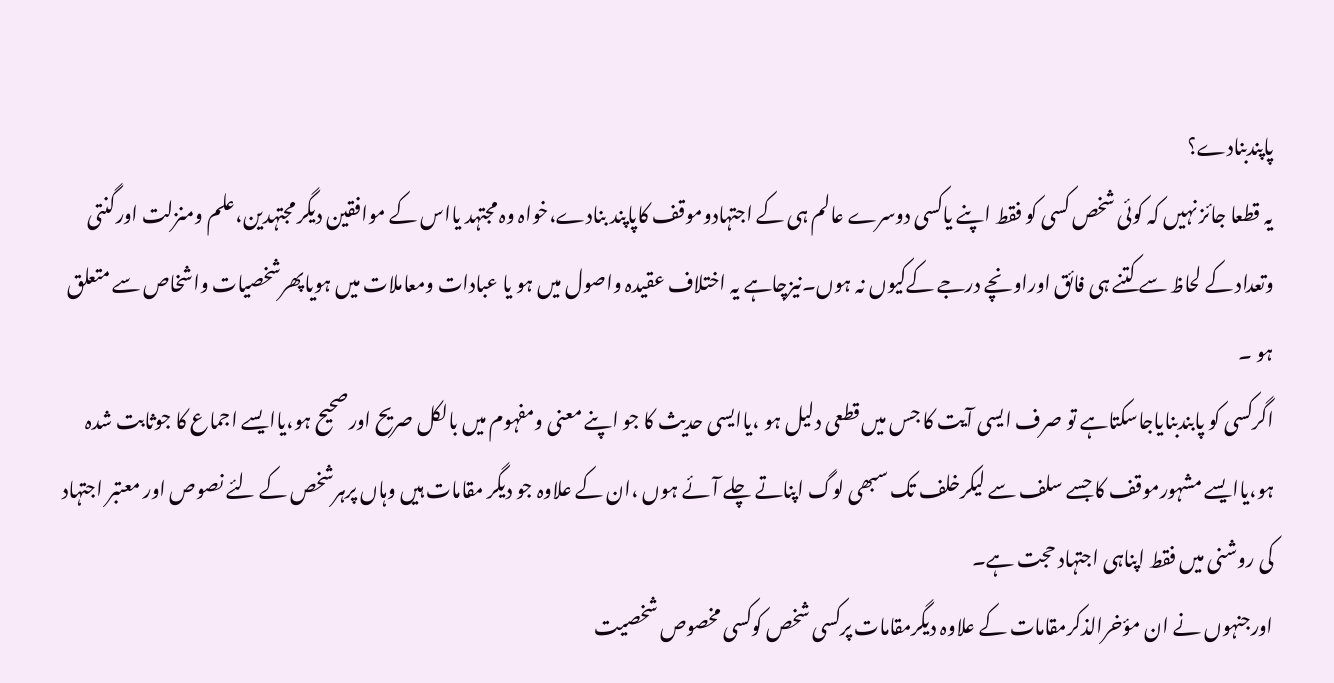پاپندبنادے؟
یہ قطعا جائز نہیں کہ کوئی شخص کسی کو فقط اپنے یاکسی دوسرے عالم ہی کے اجتہادوموقف کاپاپند بنادے،خواہ وہ مجتہد یااس کے موافقین دیگر مجتہدین،علم ومنزلت اورگنتی وتعداد کے لحاظ سے کتنے ہی فائق اوراونچے درجے کےکیوں نہ ہوں۔نیزچاہے یہ اختلاف عقیدہ واصول میں ہو یا عبادات ومعاملات میں ہویاپھرشخصیات واشخاص سے متعلق ہو ۔
اگرکسی کو پابندبنایاجاسکتاہے تو صرف ایسی آیت کا جس میں قطعی دلیل ہو ،یاایسی حدیث کا جو اپنے معنی ومفہوم میں بالکل صریح اورصحیح ہو،یاایسے اجماع کا جوثابت شدہ ہو،یاایسے مشہورموقف کا جسے سلف سے لیکرخلف تک سبھی لوگ اپناتے چلے آئے ہوں ،ان کے علاوہ جو دیگر مقامات ہیں وہاں پرہرشخص کے لئے نصوص اور معتبر اجتہاد کی روشنی میں فقط اپناہی اجتہاد حجت ہے۔
اورجنہوں نے ان مؤخرالذکرمقامات کے علاوہ دیگرمقامات پرکسی شخص کوکسی مخصوص شخصیت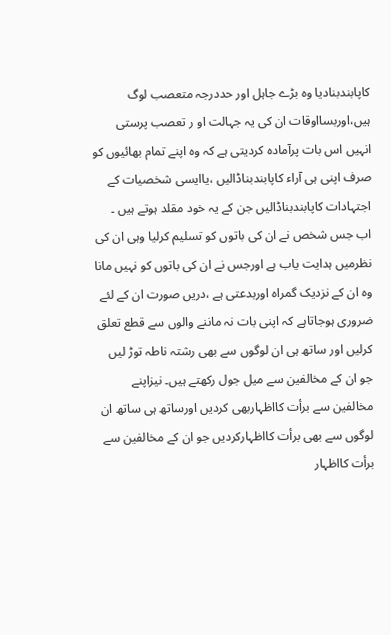کاپابندبنادیا وہ بڑے جاہل اور حددرجہ متعصب لوگ ہیں،اوربسااوقات ان کی یہ جہالت او ر تعصب پرستی انہیں اس بات پرآمادہ کردیتی ہے کہ وہ اپنے تمام بھائیوں کو صرف اپنی ہی آراء کاپابندبناڈالیں ،یاایسی شخصیات کے اجتہادات کاپابندبناڈالیں جن کے یہ خود مقلد ہوتے ہیں ۔
اب جس شخص نے ان کی باتوں کو تسلیم کرلیا وہی ان کی نظرمیں ہدایت یاب ہے اورجس نے ان کی باتوں کو نہیں مانا وہ ان کے نزدیک گمراہ اوربدعتی ہے ،دریں صورت ان کے لئے ضروری ہوجاتاہے کہ اپنی بات نہ ماننے والوں سے قطع تعلق کرلیں اور ساتھ ہی ان لوگوں سے بھی رشتہ ناطہ توڑ لیں جو ان کے مخالفین سے میل جول رکھتے ہیں۔ نیزاپنے مخالفین سے برأت کااظہاربھی کردیں اورساتھ ہی ساتھ ان لوگوں سے بھی برأت کااظہارکردیں جو ان کے مخالفین سے برأت کااظہار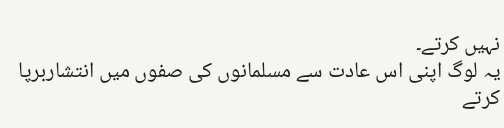نہیں کرتے۔
یہ لوگ اپنی اس عادت سے مسلمانوں کی صفوں میں انتشاربرپا کرتے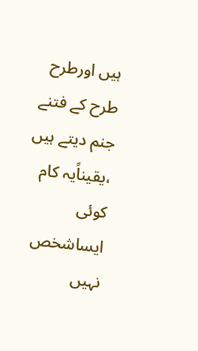ہیں اورطرح طرح کے فتنے جنم دیتے ہیں ،یقیناًیہ کام کوئی ایساشخص نہیں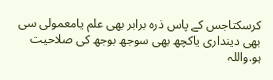کرسکتاجس کے پاس ذرہ برابر بھی علم یامعمولی سی بھی دینداری یاکچھ بھی سوجھ بوجھ کی صلاحیت ہو.واللہ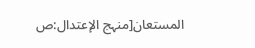المستعان[منہج الإعتدال:ص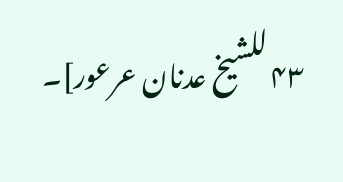۴۳ للشیخ عدنان عرعور]۔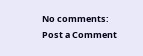No comments:
Post a Comment